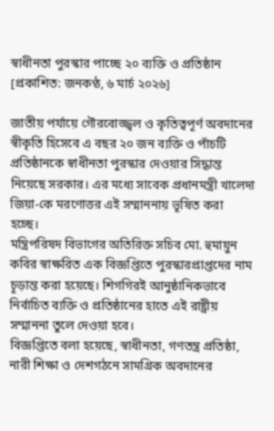স্বাধীনতা পুরস্কার পাচ্ছে ২০ ব্যক্তি ও প্রতিষ্ঠান
[প্রকাশিত: জনকণ্ঠ, ৬ মার্চ ২০২৬]

জাতীয় পর্যায়ে গৌরবোজ্জ্বল ও কৃতিত্বপূর্ণ অবদানের স্বীকৃতি হিসেবে এ বছর ২০ জন ব্যক্তি ও পাঁচটি প্রতিষ্ঠানকে স্বাধীনতা পুরস্কার দেওয়ার সিদ্ধান্ত নিয়েছে সরকার। এর মধ্যে সাবেক প্রধানমন্ত্রী খালেদা জিয়া-কে মরণোত্তর এই সম্মাননায় ভূষিত করা হচ্ছে।
মন্ত্রিপরিষদ বিভাগের অতিরিক্ত সচিব মো. হুমায়ুন কবির স্বাক্ষরিত এক বিজ্ঞপ্তিতে পুরস্কারপ্রাপ্তদের নাম চূড়ান্ত করা হয়েছে। শিগগিরই আনুষ্ঠানিকভাবে নির্বাচিত ব্যক্তি ও প্রতিষ্ঠানের হাতে এই রাষ্ট্রীয় সম্মাননা তুলে দেওয়া হবে।
বিজ্ঞপ্তিতে বলা হয়েছে, স্বাধীনতা, গণতন্ত্র প্রতিষ্ঠা, নারী শিক্ষা ও দেশগঠনে সামগ্রিক অবদানের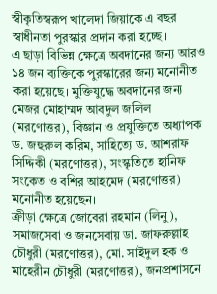স্বীকৃতিস্বরূপ খালেদা জিয়াকে এ বছর স্বাধীনতা পুরস্কার প্রদান করা হচ্ছে।
এ ছাড়া বিভিন্ন ক্ষেত্রে অবদানের জন্য আরও ১৪ জন ব্যক্তিকে পুরস্কারের জন্য মনোনীত করা হয়েছে। মুক্তিযুদ্ধে অবদানের জন্য মেজর মোহাম্মদ আবদুল জলিল (মরণোত্তর), বিজ্ঞান ও প্রযুক্তিতে অধ্যাপক ড. জহুরুল করিম, সাহিত্যে ড. আশরাফ সিদ্দিকী (মরণোত্তর), সংস্কৃতিতে হানিফ সংকেত ও বশির আহমেদ (মরণোত্তর) মনোনীত হয়েছেন।
ক্রীড়া ক্ষেত্রে জোবেরা রহমান (লিনু), সমাজসেবা ও জনসেবায় ডা. জাফরুল্লাহ চৌধুরী (মরণোত্তর), মো. সাইদুল হক ও মাহেরীন চৌধুরী (মরণোত্তর), জনপ্রশাসনে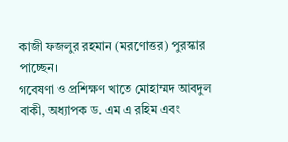কাজী ফজলুর রহমান (মরণোত্তর) পুরস্কার পাচ্ছেন।
গবেষণা ও প্রশিক্ষণ খাতে মোহাম্মদ আবদুল বাকী, অধ্যাপক ড. এম এ রহিম এবং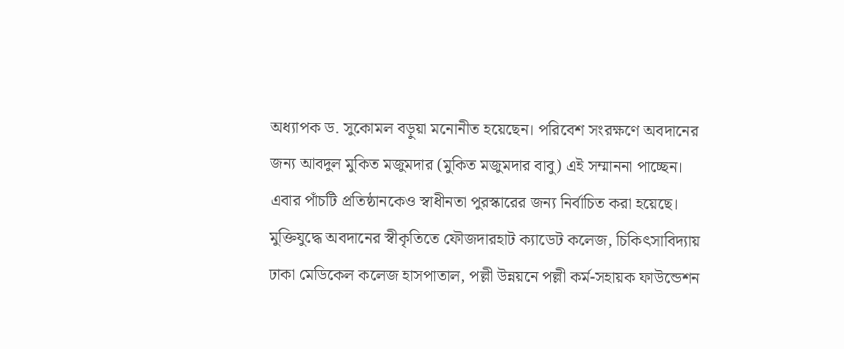অধ্যাপক ড. সুকোমল বড়ুয়া মনোনীত হয়েছেন। পরিবেশ সংরক্ষণে অবদানের জন্য আবদুল মুকিত মজুমদার (মুকিত মজুমদার বাবু) এই সম্মাননা পাচ্ছেন।
এবার পাঁচটি প্রতিষ্ঠানকেও স্বাধীনতা পুরস্কারের জন্য নির্বাচিত করা হয়েছে। মুক্তিযুদ্ধে অবদানের স্বীকৃতিতে ফৌজদারহাট ক্যাডেট কলেজ, চিকিৎসাবিদ্যায় ঢাকা মেডিকেল কলেজ হাসপাতাল, পল্লী উন্নয়নে পল্লী কর্ম-সহায়ক ফাউন্ডেশন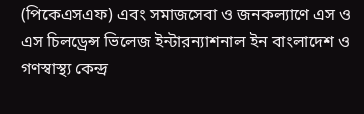(পিকেএসএফ) এবং সমাজসেবা ও জনকল্যাণে এস ও এস চিলড্রেন্স ভিলেজ ইন্টারন্যাশনাল ইন বাংলাদেশ ও গণস্বাস্থ্য কেন্দ্র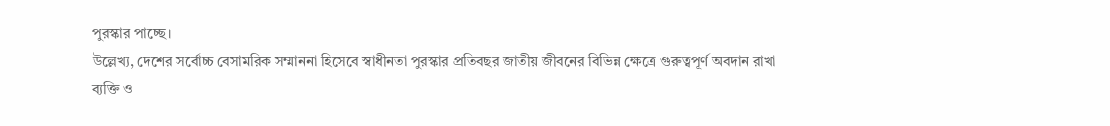পুরস্কার পাচ্ছে।
উল্লেখ্য, দেশের সর্বোচ্চ বেসামরিক সম্মাননা হিসেবে স্বাধীনতা পুরস্কার প্রতিবছর জাতীয় জীবনের বিভিন্ন ক্ষেত্রে গুরুত্বপূর্ণ অবদান রাখা ব্যক্তি ও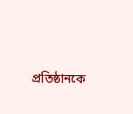প্রতিষ্ঠানকে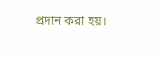প্রদান করা হয়।